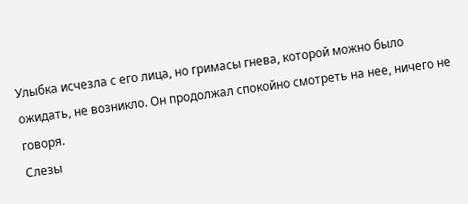Улыбка исчезла с его лица, но гримасы гнева, которой можно было ожидать, не возникло. Он продолжал спокойно смотреть на нее, ничего не говоря.
Слезы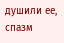душили ее, спазм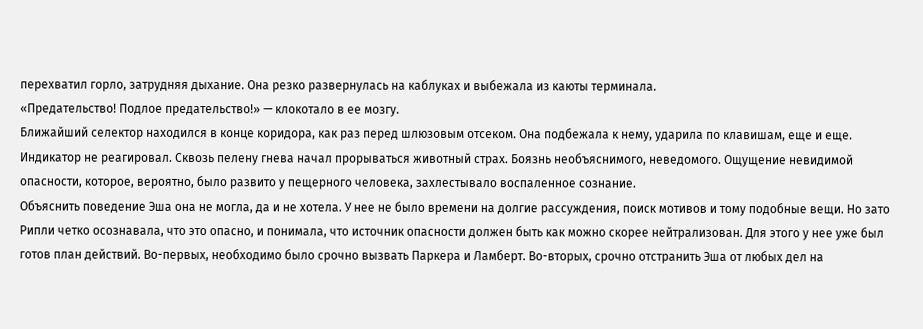перехватил горло, затрудняя дыхание. Она резко развернулась на каблуках и выбежала из каюты терминала.
«Предательство! Подлое предательство!» — клокотало в ее мозгу.
Ближайший селектор находился в конце коридора, как раз перед шлюзовым отсеком. Она подбежала к нему, ударила по клавишам, еще и еще. Индикатор не реагировал. Сквозь пелену гнева начал прорываться животный страх. Боязнь необъяснимого, неведомого. Ощущение невидимой опасности, которое, вероятно, было развито у пещерного человека, захлестывало воспаленное сознание.
Объяснить поведение Эша она не могла, да и не хотела. У нее не было времени на долгие рассуждения, поиск мотивов и тому подобные вещи. Но зато Рипли четко осознавала, что это опасно, и понимала, что источник опасности должен быть как можно скорее нейтрализован. Для этого у нее уже был готов план действий. Во-первых, необходимо было срочно вызвать Паркера и Ламберт. Во-вторых, срочно отстранить Эша от любых дел на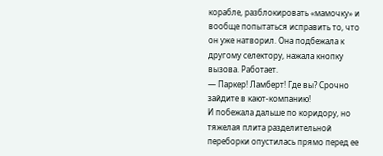корабле, разблокировать «мамочку» и вообще попытаться исправить то, что он уже натворил. Она подбежала к другому селектору, нажала кнопку вызова. Работает.
— Паркер! Ламберт! Где вы? Срочно зайдите в кают-компанию!
И побежала дальше по коридору, но тяжелая плита разделительной переборки опустилась прямо перед ее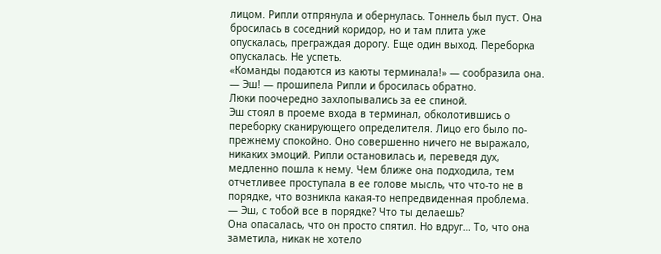лицом. Рипли отпрянула и обернулась. Тоннель был пуст. Она бросилась в соседний коридор, но и там плита уже опускалась, преграждая дорогу. Еще один выход. Переборка опускалась. Не успеть.
«Команды подаются из каюты терминала!» — сообразила она.
— Эш! — прошипела Рипли и бросилась обратно.
Люки поочередно захлопывались за ее спиной.
Эш стоял в проеме входа в терминал, обколотившись о переборку сканирующего определителя. Лицо его было по-прежнему спокойно. Оно совершенно ничего не выражало, никаких эмоций. Рипли остановилась и, переведя дух, медленно пошла к нему. Чем ближе она подходила, тем отчетливее проступала в ее голове мысль, что что-то не в порядке, что возникла какая-то непредвиденная проблема.
— Эш, с тобой все в порядке? Что ты делаешь?
Она опасалась, что он просто спятил. Но вдруг… То, что она заметила, никак не хотело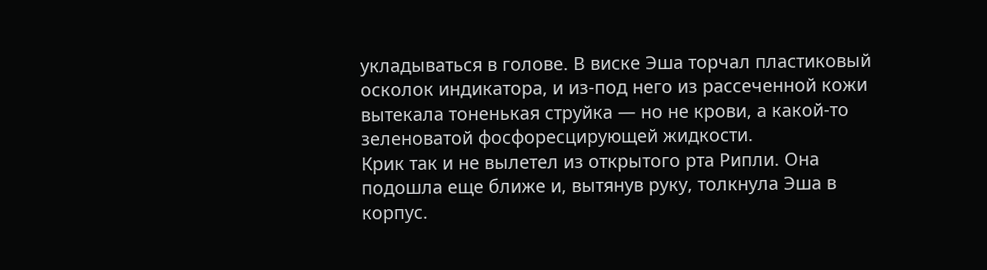укладываться в голове. В виске Эша торчал пластиковый осколок индикатора, и из-под него из рассеченной кожи вытекала тоненькая струйка — но не крови, а какой-то зеленоватой фосфоресцирующей жидкости.
Крик так и не вылетел из открытого рта Рипли. Она подошла еще ближе и, вытянув руку, толкнула Эша в корпус.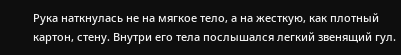Рука наткнулась не на мягкое тело, а на жесткую, как плотный картон, стену. Внутри его тела послышался легкий звенящий гул.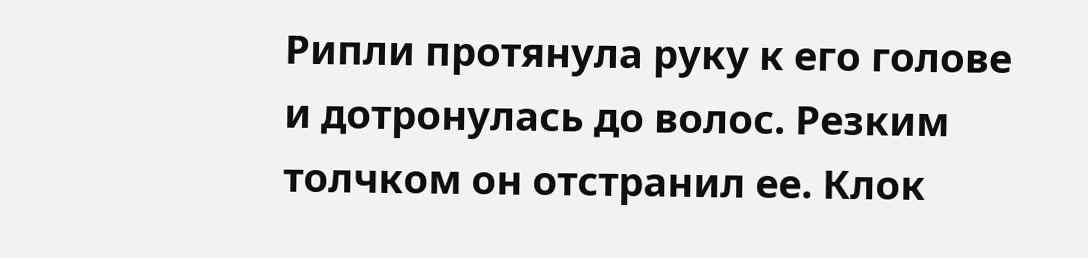Рипли протянула руку к его голове и дотронулась до волос. Резким толчком он отстранил ее. Клок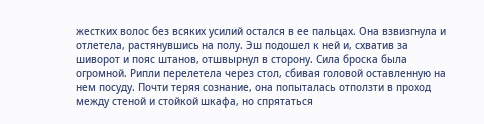жестких волос без всяких усилий остался в ее пальцах. Она взвизгнула и отлетела, растянувшись на полу. Эш подошел к ней и, схватив за шиворот и пояс штанов, отшвырнул в сторону. Сила броска была огромной. Рипли перелетела через стол, сбивая головой оставленную на нем посуду. Почти теряя сознание, она попыталась отползти в проход между стеной и стойкой шкафа, но спрятаться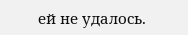ей не удалось.